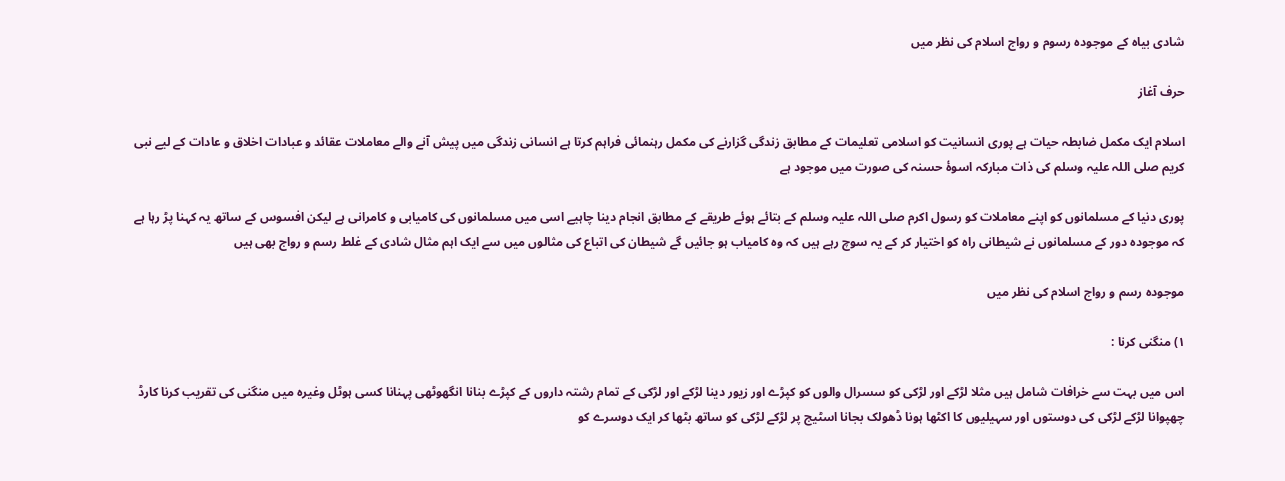شادی بیاہ کے موجودہ رسوم و رواج اسلام کی نظر میں

حرف آغاز

اسلام ایک مکمل ضابطہ حیات ہے پوری انسانیت کو اسلامی تعلیمات کے مطابق زندگی گزارنے کی مکمل رہنمائی فراہم کرتا ہے انسانی زندگی میں پیش آنے والے معاملات عقائد و عبادات اخلاق و عادات کے لیے نبی کریم صلی اللہ علیہ وسلم کی ذات مبارکہ اسوۂ حسنہ کی صورت میں موجود ہے

پوری دنیا کے مسلمانوں کو اپنے معاملات کو رسول اکرم صلی اللہ علیہ وسلم کے بتائے ہوئے طریقے کے مطابق انجام دینا چاہیے اسی میں مسلمانوں کی کامیابی و کامرانی ہے لیکن افسوس کے ساتھ یہ کہنا پڑ رہا ہے کہ موجودہ دور کے مسلمانوں نے شیطانی راہ کو اختیار کر کے یہ سوچ رہے ہیں کہ وہ کامیاب ہو جائیں گے شیطان کی اتباع کی مثالوں میں سے ایک اہم مثال شادی کے غلط رسم و رواج بھی ہیں

موجودہ رسم و رواج اسلام کی نظر میں

١) منگنی کرنا :

اس میں بہت سے خرافات شامل ہیں مثلا لڑکے اور لڑکی کو سسرال والوں کو کپڑے اور زیور دینا لڑکے اور لڑکی کے تمام رشتہ داروں کے کپڑے بنانا انگھوٹھی پہنانا کسی ہوٹل وغیرہ میں منگنی کی تقریب کرنا کارڈ چھپوانا لڑکے لڑکی کی دوستوں اور سہیلیوں کا اکٹھا ہونا ڈھولک بجانا اسٹیج پر لڑکے لڑکی کو ساتھ بٹھا کر ایک دوسرے کو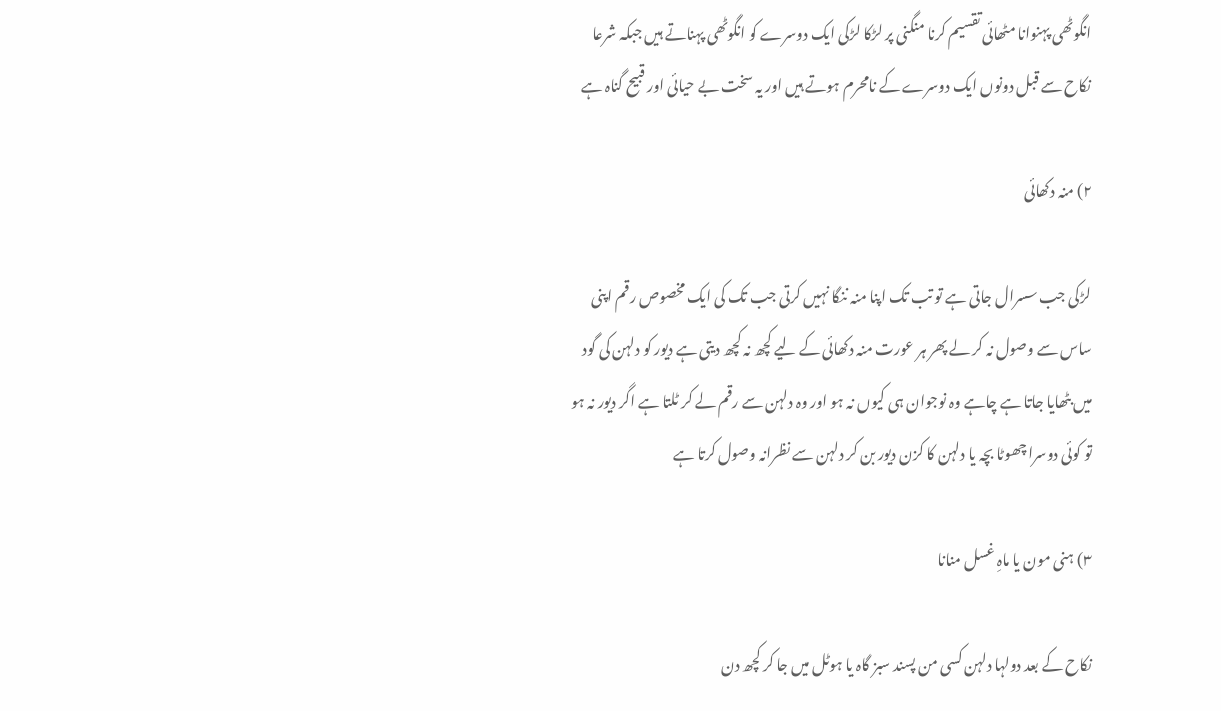انگوٹھی پہنوانا مٹھائی تقسیم کرنا منگنی پر لڑکا لڑکی ایک دوسرے کو انگوٹھی پہناتے ہیں جبکہ شرعا نکاح سے قبل دونوں ایک دوسرے کے نامحرم ہوتے ہیں اور یہ سخت بے حیائی اور قبیح گناہ ہے

۲) منہ دکھائی

لڑکی جب سسرال جاتی ہے تو تب تک اپنا منہ ننگا نہیں کرتی جب تک کی ایک مخصوص رقم اپنی ساس سے وصول نہ کر لے پھر ہر عورت منہ دکھائی کے لیے کچھ نہ کچھ دیتی ہے دیور کو دلہن کی گود میں بٹھایا جاتا ہے چاہے وہ نوجوان ہی کیوں نہ ہو اور وہ دلہن سے رقم لے کر ٹلتا ہے اگر دیور نہ ہو تو کوئی دوسرا چھوٹا بچہ یا دلہن کا کزن دیور بن کر دلہن سے نظرانہ وصول کرتا ہے

٣) ہنی مون یا ماہِ غسل منانا

نکاح کے بعد دولہا دلہن کسی من پسند سبز گاہ یا ہوٹل میں جا کر کچھ دن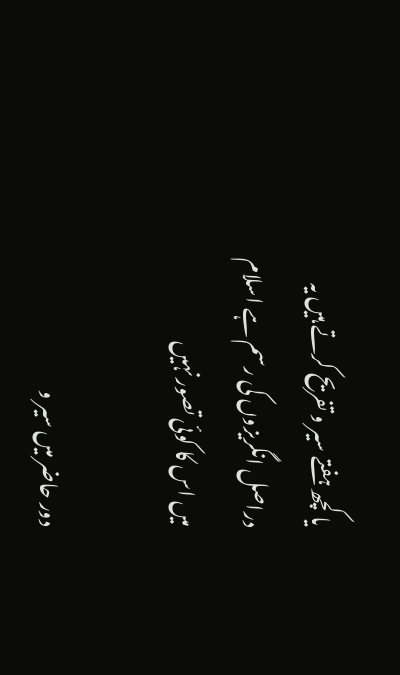یا کچھ ہفتے سیر و تفریح کرتے ہیں یہ دراصل انگریزوں کی رسم ہے اسلام میں اس کا کوئی تصور نہیں

دور حاضر میں سیر و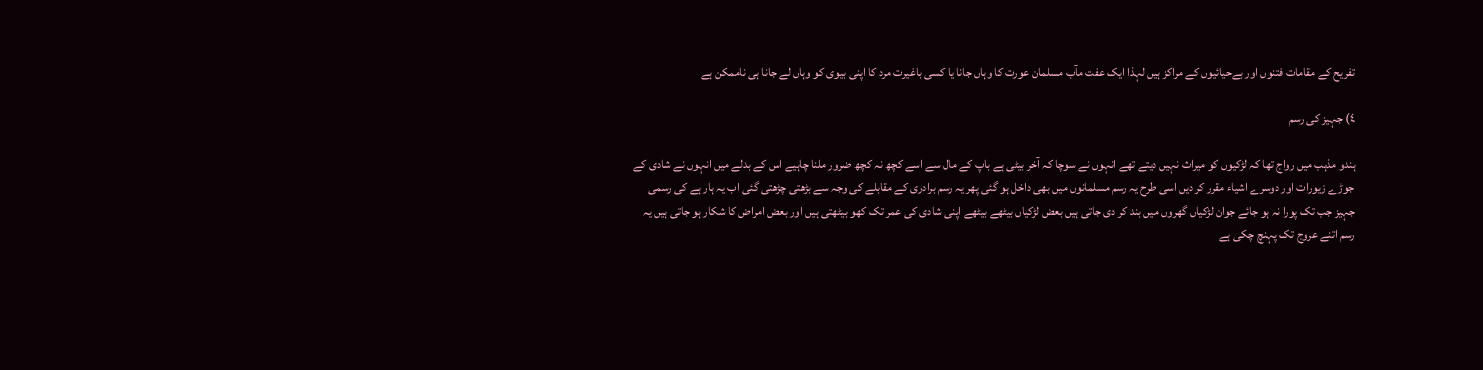تفریح کے مقامات فتنوں اور بےحیائیوں کے مراکز ہیں لہذا ایک عفت مآب مسلمان عورت کا وہاں جانا یا کسی باغیرت مرد کا اپنی بیوی کو وہاں لے جانا ہی ناممکن ہے

٤) جہیز کی رسم

ہندو مذہب میں رواج تھا کہ لڑکیوں کو میراث نہیں دیتے تھے انہوں نے سوچا کہ آخر بیٹی ہے باپ کے مال سے اسے کچھ نہ کچھ ضرور ملنا چاہیے اس کے بدلے میں انہوں نے شادی کے جوڑے زیورات اور دوسرے اشیاء مقرر کر دیں اسی طرح یہ رسم مسلمانوں میں بھی داخل ہو گئی پھر یہ رسم برادری کے مقابلے کی وجہ سے بڑھتی چڑھتی گئی اب یہ ہار ہے کی رسمی جہیز جب تک پورا نہ ہو جائے جوان لڑکیاں گھروں میں بند کر دی جاتی ہیں بعض لڑکیاں بیٹھے بیٹھے اپنی شادی کی عمر تک کھو بیٹھتی ہیں اور بعض امراض کا شکار ہو جاتی ہیں یہ رسم اتنے عروج تک پہنچ چکی ہے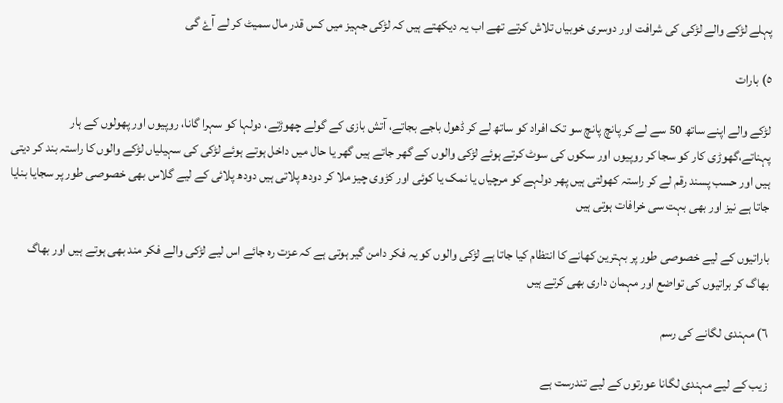پہلے لڑکے والے لڑکی کی شرافت اور دوسری خوبیاں تلاش کرتے تھے اب یہ دیکھتے ہیں کہ لڑکی جہیز میں کس قدر مال سمیٹ کر لے آۓ گی

٥) بارات

لڑکے والے اپنے ساتھ 50 سے لے کر پانچ پانچ سو تک افراد کو ساتھ لے کر ڈھول باجے بجاتے، آتش بازی کے گولے چھوڑتے، دولہا کو سہرا گانا، روپیوں اور پھولوں کے ہار پہناتے،گھوڑی کار کو سجا کر روپیوں اور سکوں کی سوٹ کرتے ہوئے لڑکی والوں کے گھر جاتے ہیں گھر یا حال میں داخل ہوتے ہوئے لڑکی کی سہیلیاں لڑکے والوں کا راستہ بند کر دیتی ہیں اور حسب پسند رقم لے کر راستہ کھولتی ہیں پھر دولہے کو مرچیاں یا نمک یا کوئی اور کڑوی چیز ملا کر دودھ پلاتی ہیں دودھ پلائی کے لیے گلاس بھی خصوصی طور پر سجایا بنایا جاتا ہے نیز اور بھی بہت سی خرافات ہوتی ہیں

باراتیوں کے لیے خصوصی طور پر بہترین کھانے کا انتظام کیا جاتا ہے لڑکی والوں کو یہ فکر دامن گیر ہوتی ہے کہ عزت رہ جائے اس لیے لڑکی والے فکر مند بھی ہوتے ہیں اور بھاگ بھاگ کر براتیوں کی تواضع اور مہمان داری بھی کرتے ہیں

٦) مہندی لگانے کی رسم

زیب کے لیے مہندی لگانا عورتوں کے لیے تندرست ہے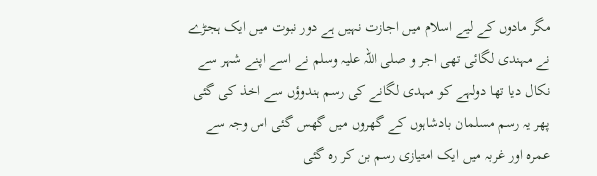مگر مادوں کے لیے اسلام میں اجازت نہیں ہے دور نبوت میں ایک ہجڑے نے مہندی لگائی تھی اجر و صلی اللہ علیہ وسلم نے اسے اپنے شہر سے نکال دیا تھا دولہے کو مہدی لگانے کی رسم ہندوؤں سے اخذ کی گئی پھر یہ رسم مسلمان بادشاہوں کے گھروں میں گھس گئی اس وجہ سے عمرہ اور غربہ میں ایک امتیازی رسم بن کر رہ گئی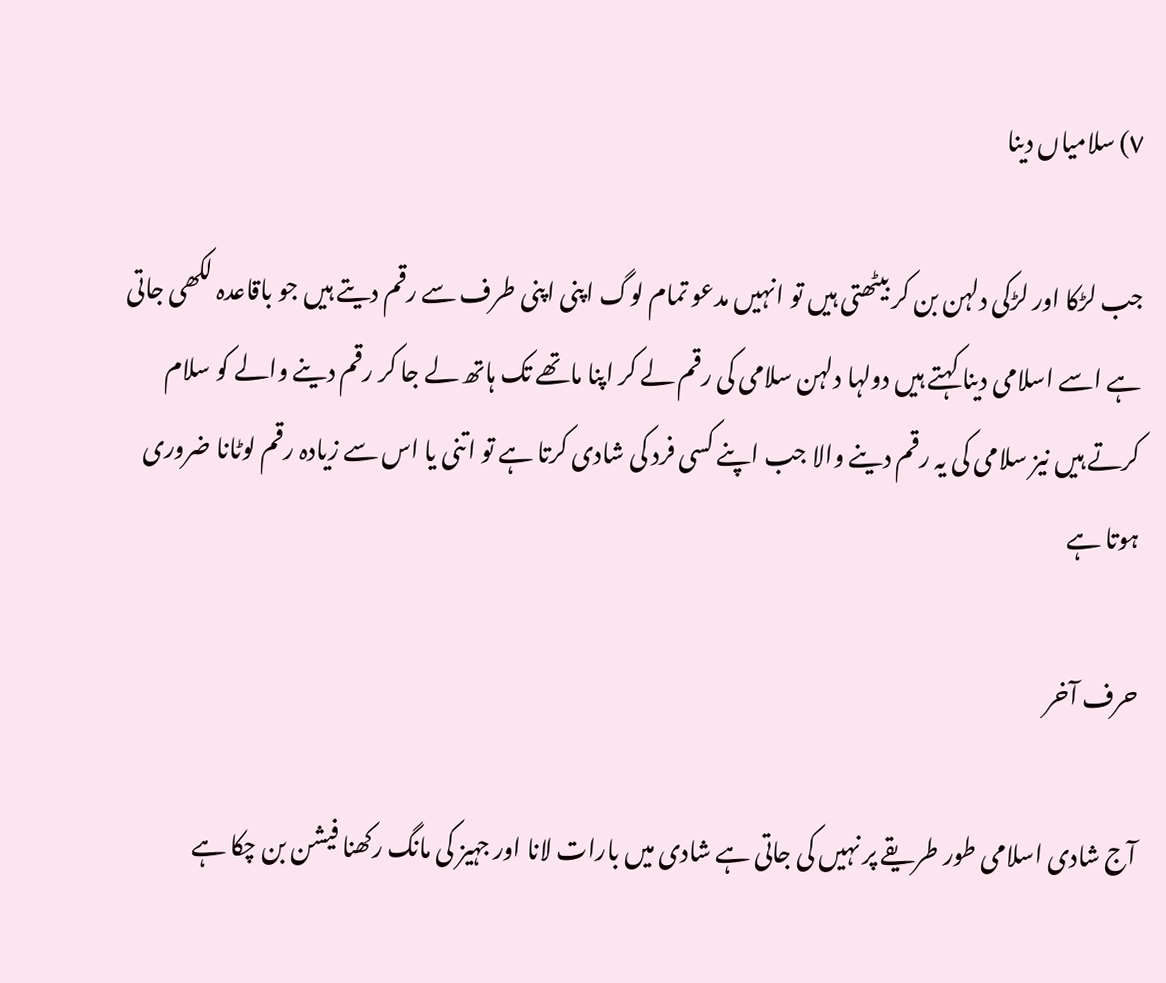٧) سلامیاں دینا

جب لڑکا اور لڑکی دلہن بن کر بیٹھتی ہیں تو انہیں مدعو تمام لوگ اپنی اپنی طرف سے رقم دیتے ہیں جو باقاعدہ لکھی جاتی ہے اسے اسلامی دینا کہتے ہیں دولہا دلہن سلامی کی رقم لے کر اپنا ماتھے تک ہاتھ لے جا کر رقم دینے والے کو سلام کرتے ہیں نیز سلامی کی یہ رقم دینے والا جب اپنے کسی فرد کی شادی کرتا ہے تو اتنی یا اس سے زیادہ رقم لوٹانا ضروری ہوتا ہے

حرف آخر

آج شادی اسلامی طور طریقے پر نہیں کی جاتی ہے شادی میں بارات لانا اور جہیز کی مانگ رکھنا فیشن بن چکا ہے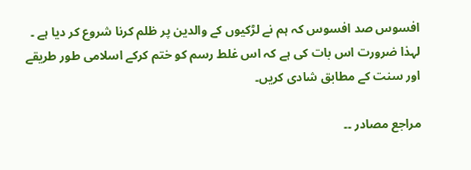افسوس صد افسوس کہ ہم نے لڑکیوں کے والدین پر ظلم کرنا شروع کر دیا ہے ۔ لہذا ضرورت اس بات کی ہے کہ اس غلط رسم کو ختم کرکے اسلامی طور طریقے اور سنت کے مطابق شادی کریں۔

مراجع مصادر ۔۔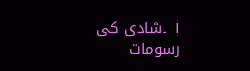۱ ۔شادی کی رسومات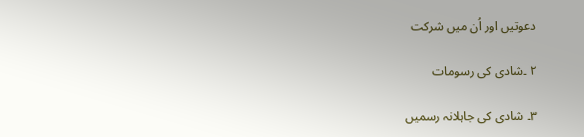دعوتیں اور اُن میں شرکت

۲ ۔شادی کی رسومات

۳۔ شادی کی جاہلانہ رسمیں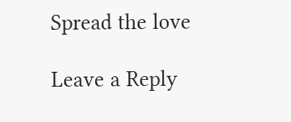Spread the love

Leave a Reply